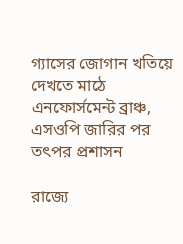গ্যাসের জোগান খতিয়ে দেখতে মাঠে এনফোর্সমেন্ট ব্রাঞ্চ, এসওপি জারির পর তৎপর প্রশাসন

রাজ্যে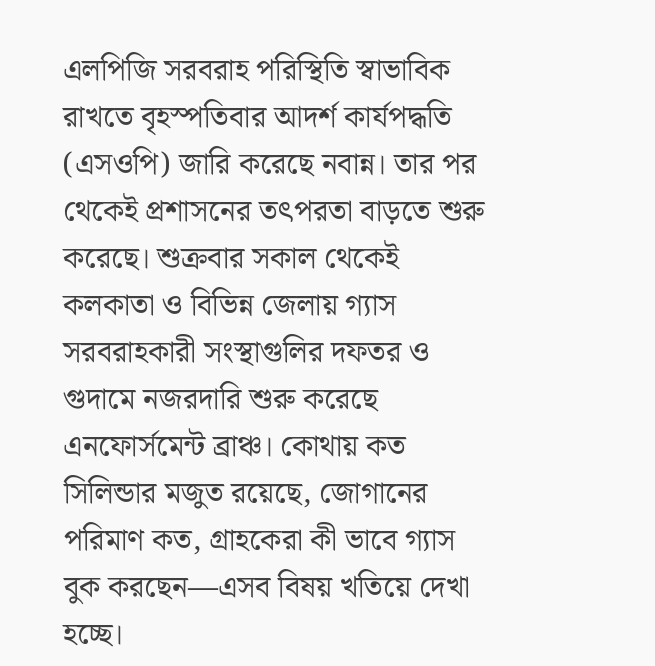এলপিজি সরবরাহ পরিস্থিতি স্বাভাবিক রাখতে বৃহস্পতিবার আদর্শ কার্যপদ্ধতি (এসওপি) জারি করেছে নবান্ন। তার পর থেকেই প্রশাসনের তৎপরতা বাড়তে শুরু করেছে। শুক্রবার সকাল থেকেই কলকাতা ও বিভিন্ন জেলায় গ্যাস সরবরাহকারী সংস্থাগুলির দফতর ও গুদামে নজরদারি শুরু করেছে এনফোর্সমেন্ট ব্রাঞ্চ। কোথায় কত সিলিন্ডার মজুত রয়েছে, জোগানের পরিমাণ কত, গ্রাহকেরা কী ভাবে গ্যাস বুক করছেন—এসব বিষয় খতিয়ে দেখা হচ্ছে।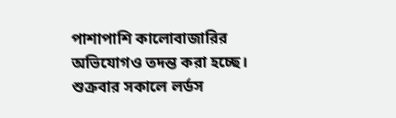পাশাপাশি কালোবাজারির অভিযোগও তদন্ত করা হচ্ছে।
শুক্রবার সকালে লর্ডস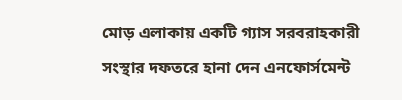মোড় এলাকায় একটি গ্যাস সরবরাহকারী সংস্থার দফতরে হানা দেন এনফোর্সমেন্ট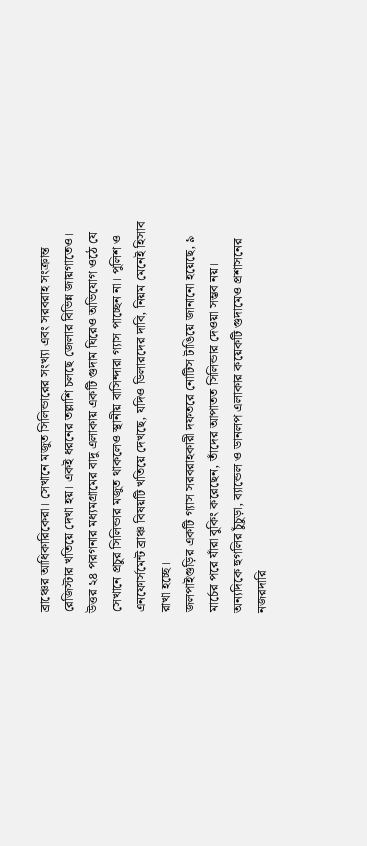ব্রাঞ্চের আধিকারিকেরা। সেখানে মজুত সিলিন্ডারের সংখ্যা এবং সরবরাহ সংক্রান্ত রেজিস্টার খতিয়ে দেখা হয়। একই ধরনের তল্লাশি চলছে জেলার বিভিন্ন জায়গাতেও। উত্তর ২৪ পরগনার মধ্যমগ্রামের বাদু এলাকায় একটি গুদাম ঘিরেও অভিযোগ ওঠে যে সেখানে প্রচুর সিলিন্ডার মজুত থাকলেও স্থানীয় বাসিন্দারা গ্যাস পাচ্ছেন না। পুলিশ ও এনফোর্সমেন্ট ব্রাঞ্চ বিষয়টি খতিয়ে দেখছে, যদিও ডিলারদের দাবি, নিয়ম মেনেই হিসাব রাখা হচ্ছে।
জলপাইগুড়ির একটি গ্যাস সরবরাহকারী দফতরে নোটিস টাঙিয়ে জানানো হয়েছে, ৯ মার্চের পরে যাঁরা বুকিং করেছেন, তাঁদের আপাতত সিলিন্ডার দেওয়া সম্ভব নয়। অন্যদিকে হুগলির চুঁচুড়া, ব্যান্ডেল ও ডানলপ এলাকার কয়েকটি গুদামেও প্রশাসনের নজরদারি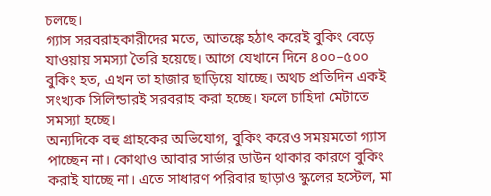চলছে।
গ্যাস সরবরাহকারীদের মতে, আতঙ্কে হঠাৎ করেই বুকিং বেড়ে যাওয়ায় সমস্যা তৈরি হয়েছে। আগে যেখানে দিনে ৪০০–৫০০ বুকিং হত, এখন তা হাজার ছাড়িয়ে যাচ্ছে। অথচ প্রতিদিন একই সংখ্যক সিলিন্ডারই সরবরাহ করা হচ্ছে। ফলে চাহিদা মেটাতে সমস্যা হচ্ছে।
অন্যদিকে বহু গ্রাহকের অভিযোগ, বুকিং করেও সময়মতো গ্যাস পাচ্ছেন না। কোথাও আবার সার্ভার ডাউন থাকার কারণে বুকিং করাই যাচ্ছে না। এতে সাধারণ পরিবার ছাড়াও স্কুলের হস্টেল, মা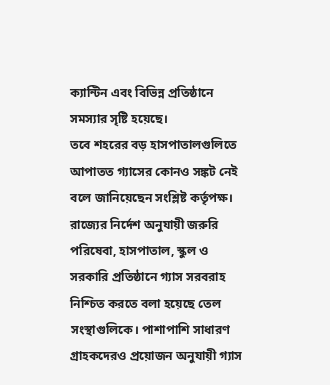ক্যান্টিন এবং বিভিন্ন প্রতিষ্ঠানে সমস্যার সৃষ্টি হয়েছে।
তবে শহরের বড় হাসপাতালগুলিতে আপাতত গ্যাসের কোনও সঙ্কট নেই বলে জানিয়েছেন সংশ্লিষ্ট কর্তৃপক্ষ। রাজ্যের নির্দেশ অনুযায়ী জরুরি পরিষেবা, হাসপাতাল, স্কুল ও সরকারি প্রতিষ্ঠানে গ্যাস সরবরাহ নিশ্চিত করতে বলা হয়েছে তেল সংস্থাগুলিকে। পাশাপাশি সাধারণ গ্রাহকদেরও প্রয়োজন অনুযায়ী গ্যাস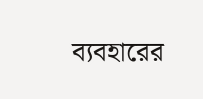ব্যবহারের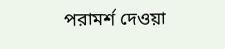পরামর্শ দেওয়া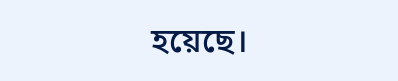হয়েছে।